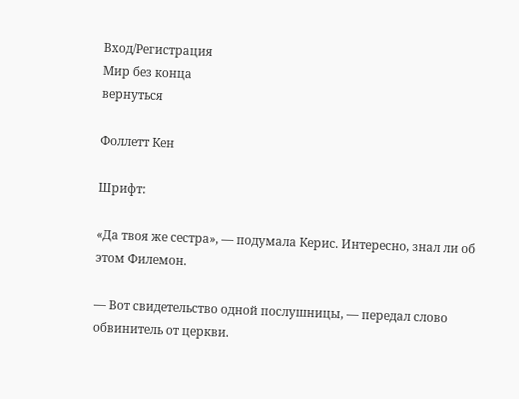Вход/Регистрация
Мир без конца
вернуться

Фоллетт Кен

Шрифт:

«Да твоя же сестра», — подумала Керис. Интересно, знал ли об этом Филемон.

— Вот свидетельство одной послушницы, — передал слово обвинитель от церкви.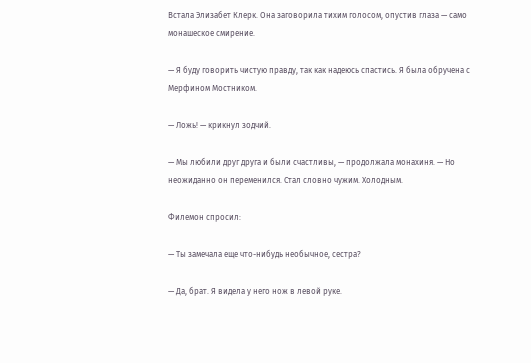Встала Элизабет Клерк. Она заговорила тихим голосом, опустив глаза — само монашеское смирение.

— Я буду говорить чистую правду, так как надеюсь спастись. Я была обручена с Мерфином Мостником.

— Ложь! — крикнул зодчий.

— Мы любили друг друга и были счастливы, — продолжала монахиня. — Но неожиданно он переменился. Стал словно чужим. Холодным.

Филемон спросил:

— Ты замечала еще что-нибудь необычное, сестра?

— Да, брат. Я видела у него нож в левой руке.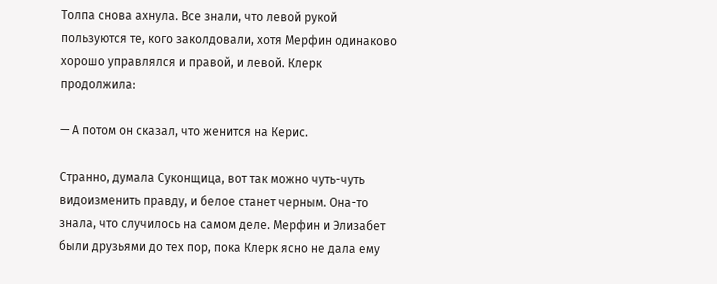Толпа снова ахнула. Все знали, что левой рукой пользуются те, кого заколдовали, хотя Мерфин одинаково хорошо управлялся и правой, и левой. Клерк продолжила:

— А потом он сказал, что женится на Керис.

Странно, думала Суконщица, вот так можно чуть-чуть видоизменить правду, и белое станет черным. Она-то знала, что случилось на самом деле. Мерфин и Элизабет были друзьями до тех пор, пока Клерк ясно не дала ему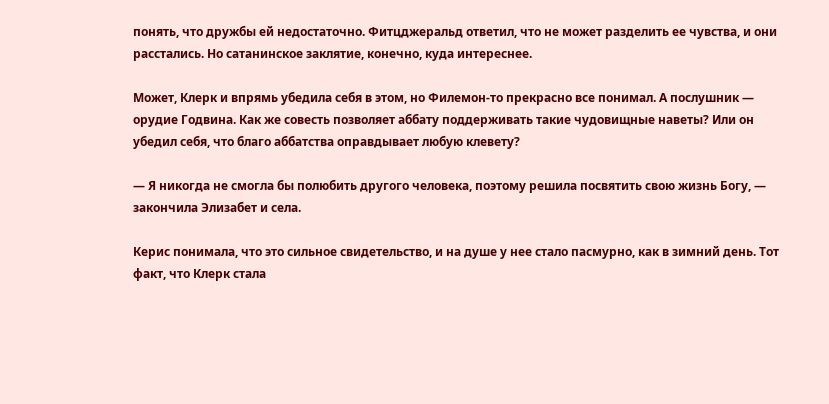понять, что дружбы ей недостаточно. Фитцджеральд ответил, что не может разделить ее чувства, и они расстались. Но сатанинское заклятие, конечно, куда интереснее.

Может, Клерк и впрямь убедила себя в этом, но Филемон-то прекрасно все понимал. А послушник — орудие Годвина. Как же совесть позволяет аббату поддерживать такие чудовищные наветы? Или он убедил себя, что благо аббатства оправдывает любую клевету?

— Я никогда не смогла бы полюбить другого человека, поэтому решила посвятить свою жизнь Богу, — закончила Элизабет и села.

Керис понимала, что это сильное свидетельство, и на душе у нее стало пасмурно, как в зимний день. Тот факт, что Клерк стала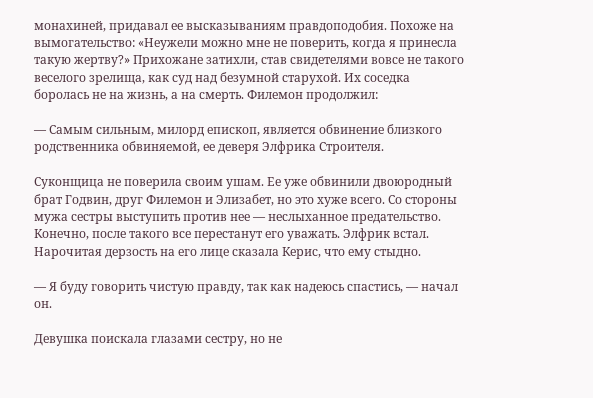монахиней, придавал ее высказываниям правдоподобия. Похоже на вымогательство: «Неужели можно мне не поверить, когда я принесла такую жертву?» Прихожане затихли, став свидетелями вовсе не такого веселого зрелища, как суд над безумной старухой. Их соседка боролась не на жизнь, а на смерть. Филемон продолжил:

— Самым сильным, милорд епископ, является обвинение близкого родственника обвиняемой, ее деверя Элфрика Строителя.

Суконщица не поверила своим ушам. Ее уже обвинили двоюродный брат Годвин, друг Филемон и Элизабет, но это хуже всего. Со стороны мужа сестры выступить против нее — неслыханное предательство. Конечно, после такого все перестанут его уважать. Элфрик встал. Нарочитая дерзость на его лице сказала Керис, что ему стыдно.

— Я буду говорить чистую правду, так как надеюсь спастись, — начал он.

Девушка поискала глазами сестру, но не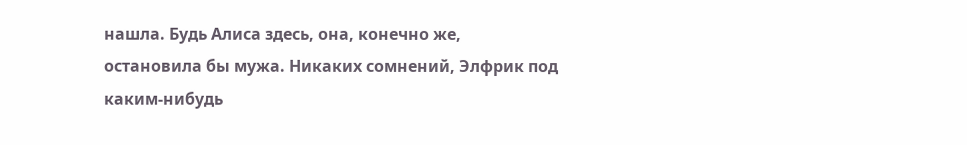нашла. Будь Алиса здесь, она, конечно же, остановила бы мужа. Никаких сомнений, Элфрик под каким-нибудь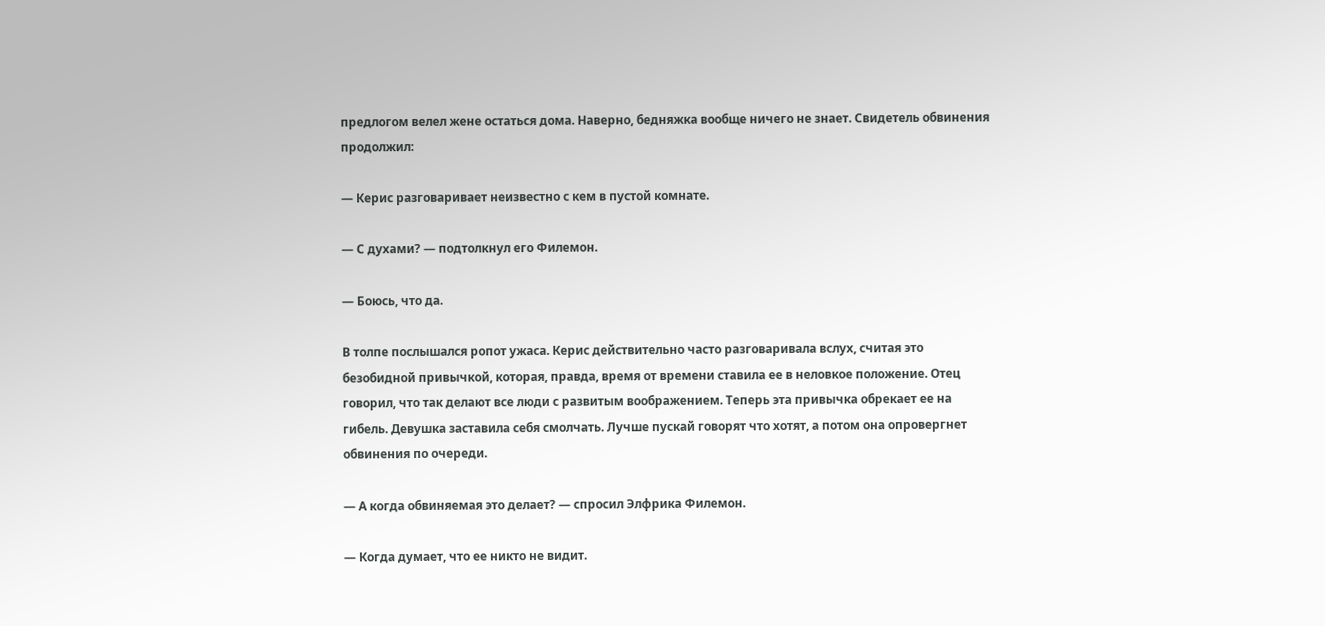предлогом велел жене остаться дома. Наверно, бедняжка вообще ничего не знает. Свидетель обвинения продолжил:

— Керис разговаривает неизвестно с кем в пустой комнате.

— С духами? — подтолкнул его Филемон.

— Боюсь, что да.

В толпе послышался ропот ужаса. Керис действительно часто разговаривала вслух, считая это безобидной привычкой, которая, правда, время от времени ставила ее в неловкое положение. Отец говорил, что так делают все люди с развитым воображением. Теперь эта привычка обрекает ее на гибель. Девушка заставила себя смолчать. Лучше пускай говорят что хотят, а потом она опровергнет обвинения по очереди.

— А когда обвиняемая это делает? — спросил Элфрика Филемон.

— Когда думает, что ее никто не видит.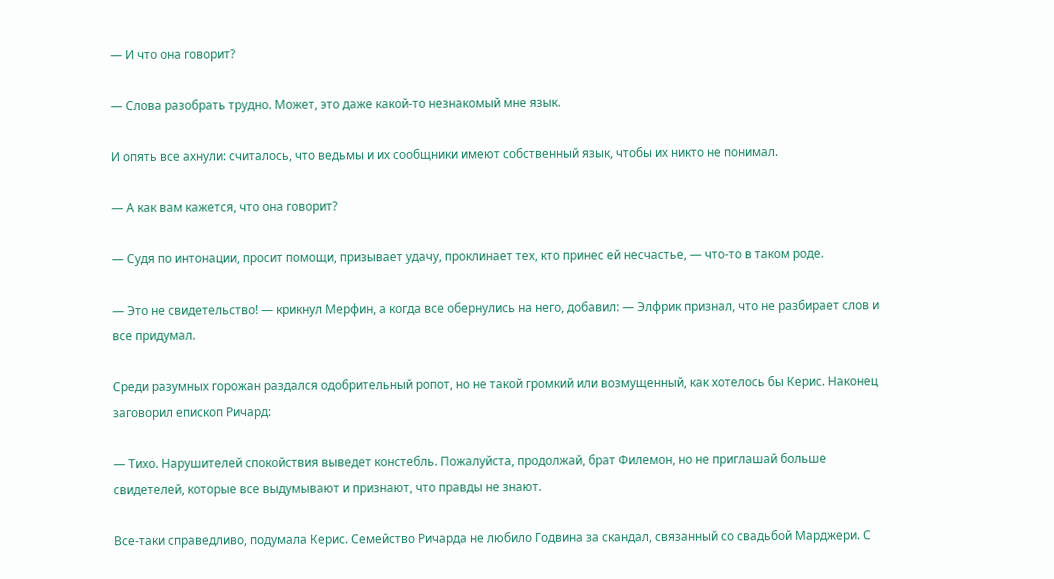— И что она говорит?

— Слова разобрать трудно. Может, это даже какой-то незнакомый мне язык.

И опять все ахнули: считалось, что ведьмы и их сообщники имеют собственный язык, чтобы их никто не понимал.

— А как вам кажется, что она говорит?

— Судя по интонации, просит помощи, призывает удачу, проклинает тех, кто принес ей несчастье, — что-то в таком роде.

— Это не свидетельство! — крикнул Мерфин, а когда все обернулись на него, добавил: — Элфрик признал, что не разбирает слов и все придумал.

Среди разумных горожан раздался одобрительный ропот, но не такой громкий или возмущенный, как хотелось бы Керис. Наконец заговорил епископ Ричард:

— Тихо. Нарушителей спокойствия выведет констебль. Пожалуйста, продолжай, брат Филемон, но не приглашай больше свидетелей, которые все выдумывают и признают, что правды не знают.

Все-таки справедливо, подумала Керис. Семейство Ричарда не любило Годвина за скандал, связанный со свадьбой Марджери. С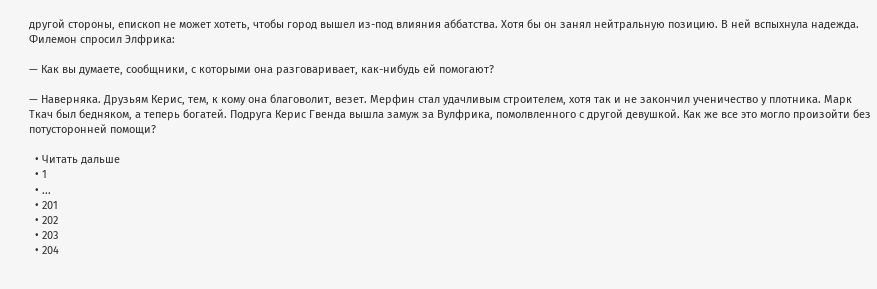другой стороны, епископ не может хотеть, чтобы город вышел из-под влияния аббатства. Хотя бы он занял нейтральную позицию. В ней вспыхнула надежда. Филемон спросил Элфрика:

— Как вы думаете, сообщники, с которыми она разговаривает, как-нибудь ей помогают?

— Наверняка. Друзьям Керис, тем, к кому она благоволит, везет. Мерфин стал удачливым строителем, хотя так и не закончил ученичество у плотника. Марк Ткач был бедняком, а теперь богатей. Подруга Керис Гвенда вышла замуж за Вулфрика, помолвленного с другой девушкой. Как же все это могло произойти без потусторонней помощи?

  • Читать дальше
  • 1
  • ...
  • 201
  • 202
  • 203
  • 204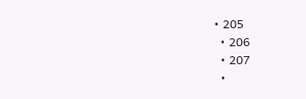• 205
  • 206
  • 207
  •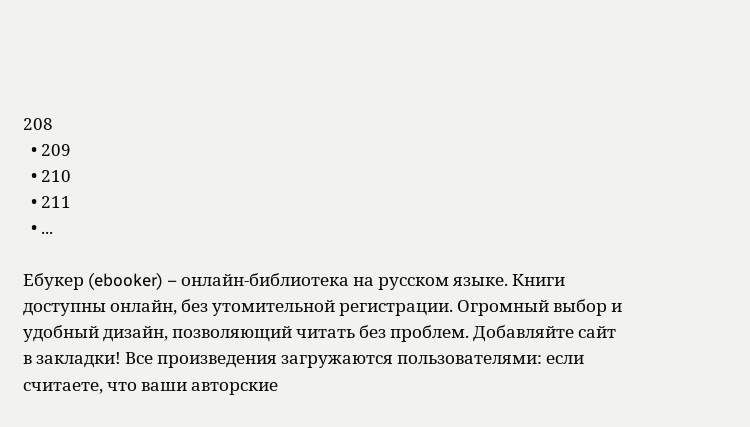208
  • 209
  • 210
  • 211
  • ...

Ебукер (ebooker) – онлайн-библиотека на русском языке. Книги доступны онлайн, без утомительной регистрации. Огромный выбор и удобный дизайн, позволяющий читать без проблем. Добавляйте сайт в закладки! Все произведения загружаются пользователями: если считаете, что ваши авторские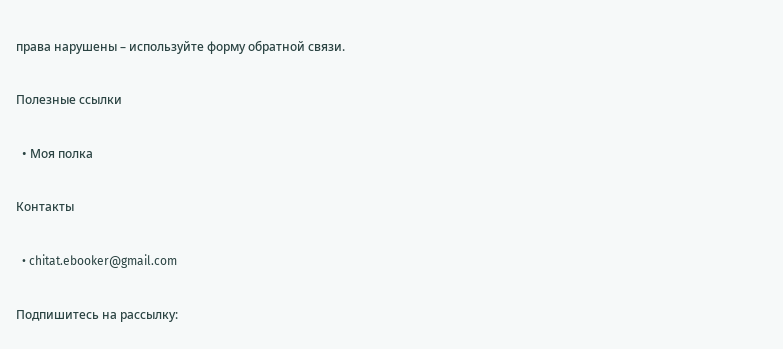права нарушены – используйте форму обратной связи.

Полезные ссылки

  • Моя полка

Контакты

  • chitat.ebooker@gmail.com

Подпишитесь на рассылку: